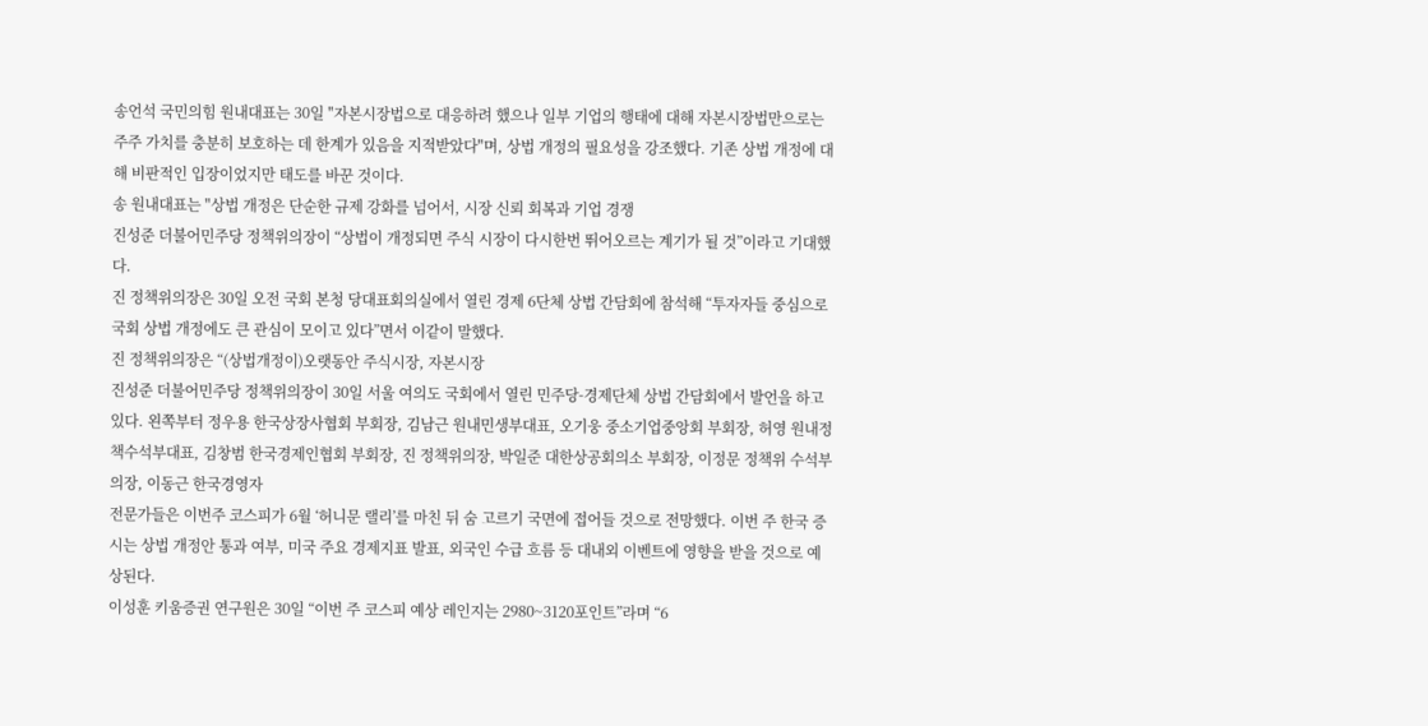송언석 국민의힘 원내대표는 30일 "자본시장법으로 대응하려 했으나 일부 기업의 행태에 대해 자본시장법만으로는 주주 가치를 충분히 보호하는 데 한계가 있음을 지적받았다"며, 상법 개정의 필요성을 강조했다. 기존 상법 개정에 대해 비판적인 입장이었지만 태도를 바꾼 것이다.
송 원내대표는 "상법 개정은 단순한 규제 강화를 넘어서, 시장 신뢰 회복과 기업 경쟁
진성준 더불어민주당 정책위의장이 “상법이 개정되면 주식 시장이 다시한번 뛰어오르는 계기가 될 것”이라고 기대했다.
진 정책위의장은 30일 오전 국회 본청 당대표회의실에서 열린 경제 6단체 상법 간담회에 참석해 “투자자들 중심으로 국회 상법 개정에도 큰 관심이 모이고 있다”면서 이같이 말했다.
진 정책위의장은 “(상법개정이)오랫동안 주식시장, 자본시장
진성준 더불어민주당 정책위의장이 30일 서울 여의도 국회에서 열린 민주당-경제단체 상법 간담회에서 발언을 하고 있다. 왼쪽부터 정우용 한국상장사협회 부회장, 김남근 원내민생부대표, 오기웅 중소기업중앙회 부회장, 허영 원내정책수석부대표, 김창범 한국경제인협회 부회장, 진 정책위의장, 박일준 대한상공회의소 부회장, 이정문 정책위 수석부의장, 이동근 한국경영자
전문가들은 이번주 코스피가 6월 ‘허니문 랠리’를 마친 뒤 숨 고르기 국면에 접어들 것으로 전망했다. 이번 주 한국 증시는 상법 개정안 통과 여부, 미국 주요 경제지표 발표, 외국인 수급 흐름 등 대내외 이벤트에 영향을 받을 것으로 예상된다.
이성훈 키움증권 연구원은 30일 “이번 주 코스피 예상 레인지는 2980~3120포인트”라며 “6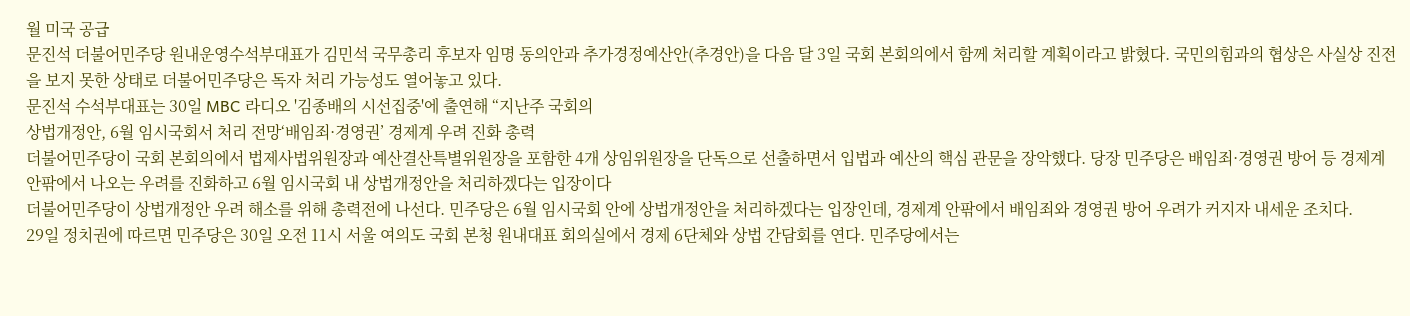월 미국 공급
문진석 더불어민주당 원내운영수석부대표가 김민석 국무총리 후보자 임명 동의안과 추가경정예산안(추경안)을 다음 달 3일 국회 본회의에서 함께 처리할 계획이라고 밝혔다. 국민의힘과의 협상은 사실상 진전을 보지 못한 상태로 더불어민주당은 독자 처리 가능성도 열어놓고 있다.
문진석 수석부대표는 30일 MBC 라디오 '김종배의 시선집중'에 출연해 “지난주 국회의
상법개정안, 6월 임시국회서 처리 전망‘배임죄·경영권’ 경제계 우려 진화 총력
더불어민주당이 국회 본회의에서 법제사법위원장과 예산결산특별위원장을 포함한 4개 상임위원장을 단독으로 선출하면서 입법과 예산의 핵심 관문을 장악했다. 당장 민주당은 배임죄·경영권 방어 등 경제계 안팎에서 나오는 우려를 진화하고 6월 임시국회 내 상법개정안을 처리하겠다는 입장이다
더불어민주당이 상법개정안 우려 해소를 위해 총력전에 나선다. 민주당은 6월 임시국회 안에 상법개정안을 처리하겠다는 입장인데, 경제계 안팎에서 배임죄와 경영권 방어 우려가 커지자 내세운 조치다.
29일 정치권에 따르면 민주당은 30일 오전 11시 서울 여의도 국회 본청 원내대표 회의실에서 경제 6단체와 상법 간담회를 연다. 민주당에서는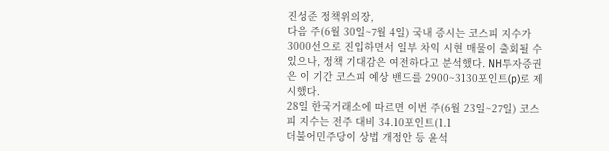진성준 정책위의장,
다음 주(6월 30일~7월 4일) 국내 증시는 코스피 지수가 3000선으로 진입하면서 일부 차익 시현 매물이 출회될 수 있으나, 정책 기대감은 여전하다고 분석했다. NH투자증권은 이 기간 코스피 예상 밴드를 2900~3130포인트(p)로 제시했다.
28일 한국거래소에 따르면 이번 주(6월 23일~27일) 코스피 지수는 전주 대비 34.10포인트(1.1
더불어민주당이 상법 개정안 등 윤석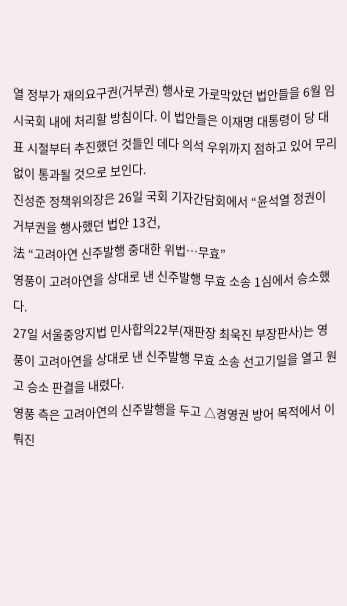열 정부가 재의요구권(거부권) 행사로 가로막았던 법안들을 6월 임시국회 내에 처리할 방침이다. 이 법안들은 이재명 대통령이 당 대표 시절부터 추진했던 것들인 데다 의석 우위까지 점하고 있어 무리 없이 통과될 것으로 보인다.
진성준 정책위의장은 26일 국회 기자간담회에서 “윤석열 정권이 거부권을 행사했던 법안 13건,
法 “고려아연 신주발행 중대한 위법⋯무효”
영풍이 고려아연을 상대로 낸 신주발행 무효 소송 1심에서 승소했다.
27일 서울중앙지법 민사합의22부(재판장 최욱진 부장판사)는 영풍이 고려아연을 상대로 낸 신주발행 무효 소송 선고기일을 열고 원고 승소 판결을 내렸다.
영풍 측은 고려아연의 신주발행을 두고 △경영권 방어 목적에서 이뤄진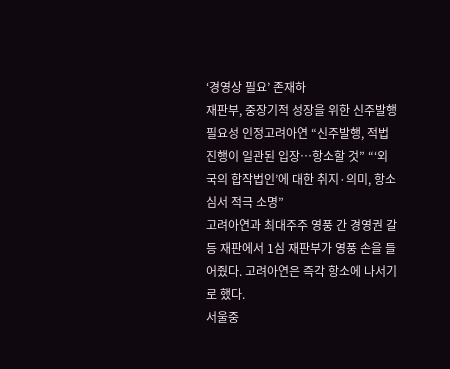‘경영상 필요’ 존재하
재판부, 중장기적 성장을 위한 신주발행 필요성 인정고려아연 “신주발행, 적법 진행이 일관된 입장…항소할 것” “‘외국의 합작법인’에 대한 취지·의미, 항소심서 적극 소명”
고려아연과 최대주주 영풍 간 경영권 갈등 재판에서 1심 재판부가 영풍 손을 들어줬다. 고려아연은 즉각 항소에 나서기로 했다.
서울중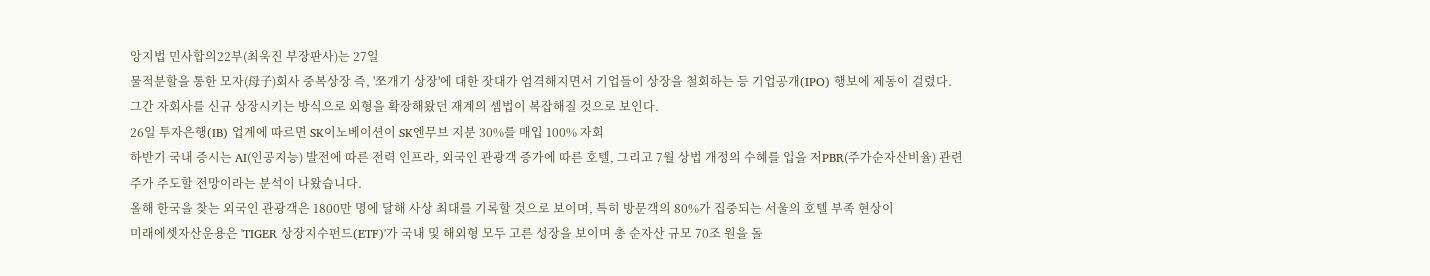앙지법 민사합의22부(최욱진 부장판사)는 27일
물적분할을 통한 모자(母子)회사 중복상장 즉, '쪼개기 상장'에 대한 잣대가 엄격해지면서 기업들이 상장을 철회하는 등 기업공개(IPO) 행보에 제동이 걸렸다. 그간 자회사를 신규 상장시키는 방식으로 외형을 확장해왔던 재계의 셈법이 복잡해질 것으로 보인다.
26일 투자은행(IB) 업계에 따르면 SK이노베이션이 SK엔무브 지분 30%를 매입 100% 자회
하반기 국내 증시는 AI(인공지능) 발전에 따른 전력 인프라, 외국인 관광객 증가에 따른 호텔, 그리고 7월 상법 개정의 수혜를 입을 저PBR(주가순자산비율) 관련주가 주도할 전망이라는 분석이 나왔습니다.
올해 한국을 찾는 외국인 관광객은 1800만 명에 달해 사상 최대를 기록할 것으로 보이며, 특히 방문객의 80%가 집중되는 서울의 호텔 부족 현상이
미래에셋자산운용은 'TIGER 상장지수펀드(ETF)'가 국내 및 해외형 모두 고른 성장을 보이며 총 순자산 규모 70조 원을 돌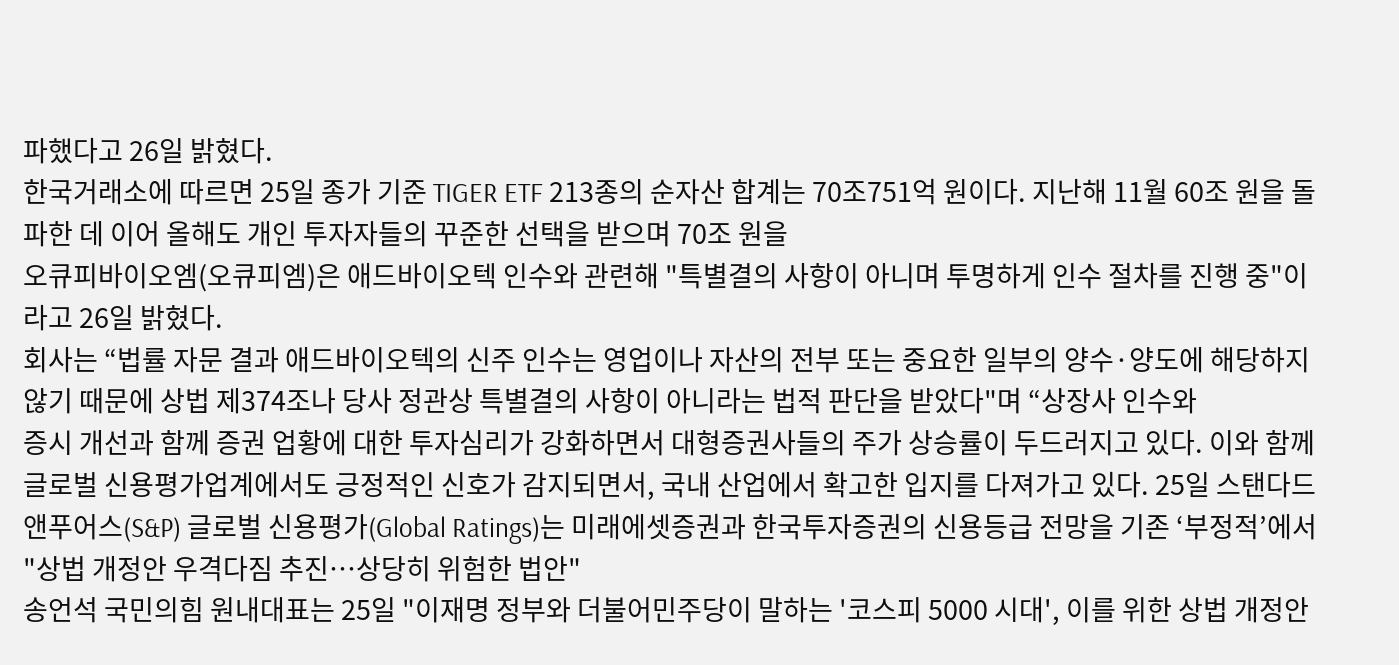파했다고 26일 밝혔다.
한국거래소에 따르면 25일 종가 기준 TIGER ETF 213종의 순자산 합계는 70조751억 원이다. 지난해 11월 60조 원을 돌파한 데 이어 올해도 개인 투자자들의 꾸준한 선택을 받으며 70조 원을
오큐피바이오엠(오큐피엠)은 애드바이오텍 인수와 관련해 "특별결의 사항이 아니며 투명하게 인수 절차를 진행 중"이라고 26일 밝혔다.
회사는 “법률 자문 결과 애드바이오텍의 신주 인수는 영업이나 자산의 전부 또는 중요한 일부의 양수·양도에 해당하지 않기 때문에 상법 제374조나 당사 정관상 특별결의 사항이 아니라는 법적 판단을 받았다"며 “상장사 인수와
증시 개선과 함께 증권 업황에 대한 투자심리가 강화하면서 대형증권사들의 주가 상승률이 두드러지고 있다. 이와 함께 글로벌 신용평가업계에서도 긍정적인 신호가 감지되면서, 국내 산업에서 확고한 입지를 다져가고 있다. 25일 스탠다드앤푸어스(S&P) 글로벌 신용평가(Global Ratings)는 미래에셋증권과 한국투자증권의 신용등급 전망을 기존 ‘부정적’에서
"상법 개정안 우격다짐 추진…상당히 위험한 법안"
송언석 국민의힘 원내대표는 25일 "이재명 정부와 더불어민주당이 말하는 '코스피 5000 시대', 이를 위한 상법 개정안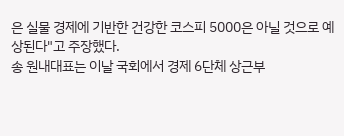은 실물 경제에 기반한 건강한 코스피 5000은 아닐 것으로 예상된다"고 주장했다.
송 원내대표는 이날 국회에서 경제 6단체 상근부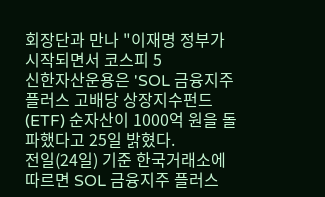회장단과 만나 "이재명 정부가 시작되면서 코스피 5
신한자산운용은 'SOL 금융지주 플러스 고배당 상장지수펀드(ETF) 순자산이 1000억 원을 돌파했다고 25일 밝혔다.
전일(24일) 기준 한국거래소에 따르면 SOL 금융지주 플러스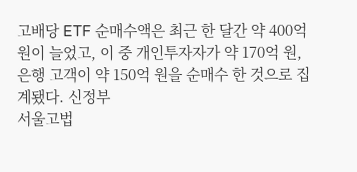고배당 ETF 순매수액은 최근 한 달간 약 400억 원이 늘었고, 이 중 개인투자자가 약 170억 원, 은행 고객이 약 150억 원을 순매수 한 것으로 집계됐다. 신정부
서울고법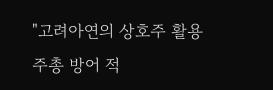"고려아연의 상호주 활용 주총 방어 적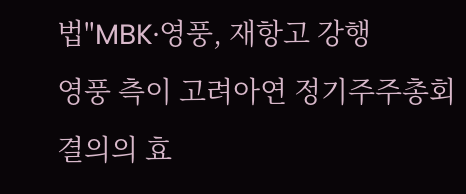법"MBK·영풍, 재항고 강행
영풍 측이 고려아연 정기주주총회 결의의 효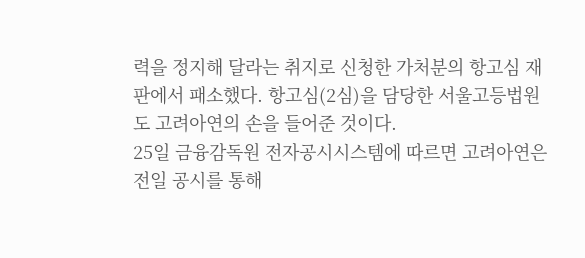력을 정지해 달라는 취지로 신청한 가처분의 항고심 재판에서 패소했다. 항고심(2심)을 담당한 서울고등법원도 고려아연의 손을 들어준 것이다.
25일 금융감독원 전자공시시스템에 따르면 고려아연은 전일 공시를 통해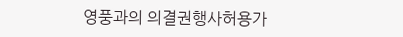영풍과의 의결권행사허용가